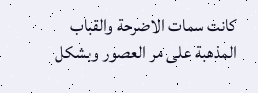كانت سمات الاضرحة والقباب المذهبة على مر العصور وبشكل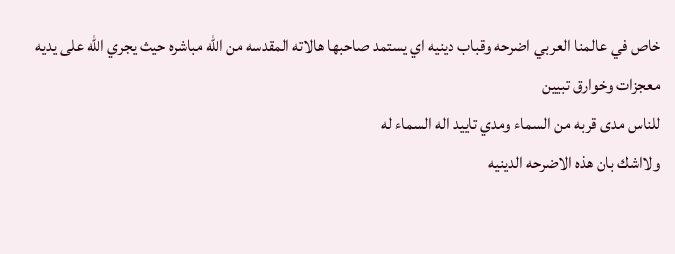خاص في عالمنا العربي اضرحه وقباب دينيه اي يستمد صاحبها هالاته المقدسه من الله مباشره حيث يجري الله على يديه معجزات وخوارق تبيين
للناس مدى قربه من السماء ومدي تاييد اله السماء له
ولااشك بان هذه الاضرحه الدينيه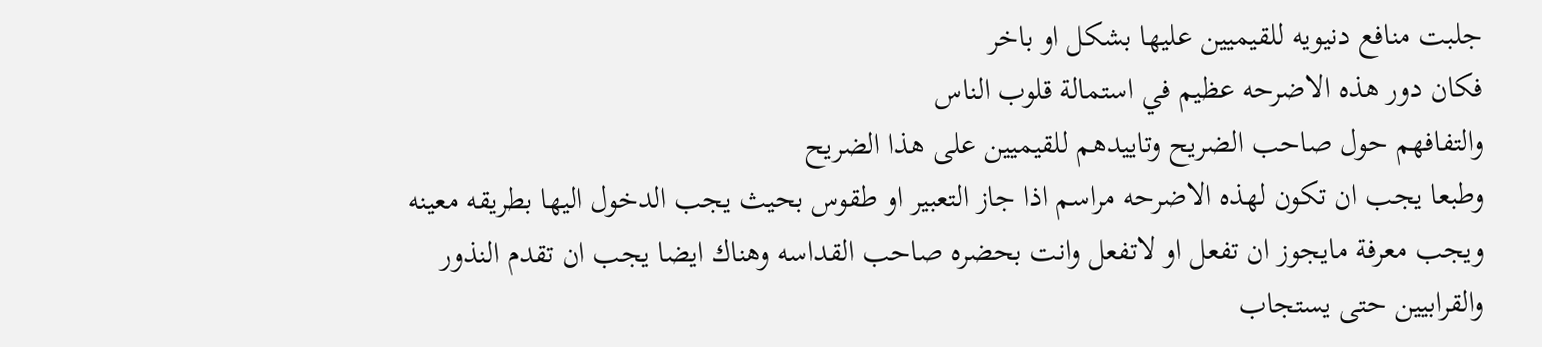جلبت منافع دنيويه للقيميين عليها بشكل او باخر
فكان دور هذه الاضرحه عظيم في استمالة قلوب الناس
والتفافهم حول صاحب الضريح وتاييدهم للقيميين على هذا الضريح
وطبعا يجب ان تكون لهذه الاضرحه مراسم اذا جاز التعبير او طقوس بحيث يجب الدخول اليها بطريقه معينه
ويجب معرفة مايجوز ان تفعل او لاتفعل وانت بحضره صاحب القداسه وهناك ايضا يجب ان تقدم النذور
والقرابيين حتى يستجاب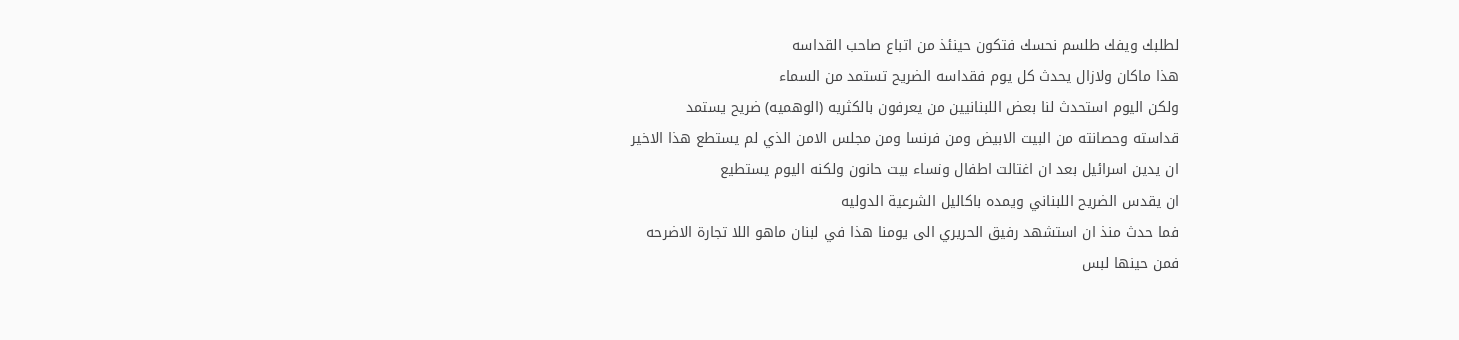لطلبك ويفك طلسم نحسك فتكون حينئذ من اتباع صاحب القداسه
هذا ماكان ولازال يحدث كل يوم فقداسه الضريح تستمد من السماء
ولكن اليوم استحدث لنا بعض اللبنانيين من يعرفون بالكثريه (الوهميه) ضريح يستمد
قداسته وحصانته من البيت الابيض ومن فرنسا ومن مجلس الامن الذي لم يستطع هذا الاخير
ان يدين اسرائيل بعد ان اغتالت اطفال ونساء بيت حانون ولكنه اليوم يستطيع
ان يقدس الضريح اللبناني ويمده باكاليل الشرعية الدوليه
فما حدث منذ ان استشهد رفيق الحريري الى يومنا هذا في لبنان ماهو اللا تجارة الاضرحه
فمن حينها لبس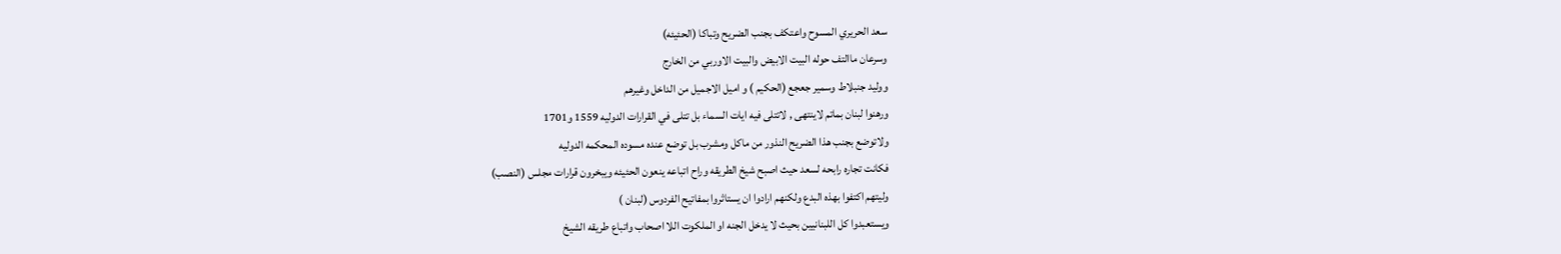سعد الحريري المسوح واعتكف بجنب الضريح وتباكا (الحئيئه)
وسرعان ماالتف حوله البيت الابيض والبيت الاوربي من الخارج
ووليد جنبلاط وسمير جعجع (الحكيم ) و اميل الاجميل من الداخل وغيرهم
ورهنوا لبنان بماتم لاينتهى , لاتتلى فيه ايات السماء بل تتلى في القرارات الدوليه 1559 و1701
ولاتوضع بجنب هذا الضريح النذور من ماكل ومشرب بل توضع عنده مسوده المحكمه الدوليه
فكانت تجاره رابحه لسعد حيث اصبح شيخ الطريقه وراح اتباعه ينعون الحئيئه ويبخرون قرارات مجلس (النصب)
وليتهم اكتفوا بهذه البدع ولكنهم ارادوا ان يستاثروا بمفاتيح الفردوس (لبنان )
ويستعبدوا كل اللبنانيين بحيث لا يدخل الجنه او الملكوت اللا اصحاب واتباع طريقه الشيخ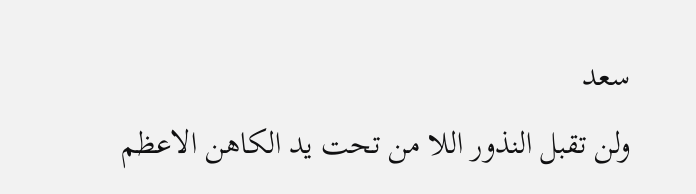سعد
ولن تقبل النذور اللا من تحت يد الكاهن الاعظم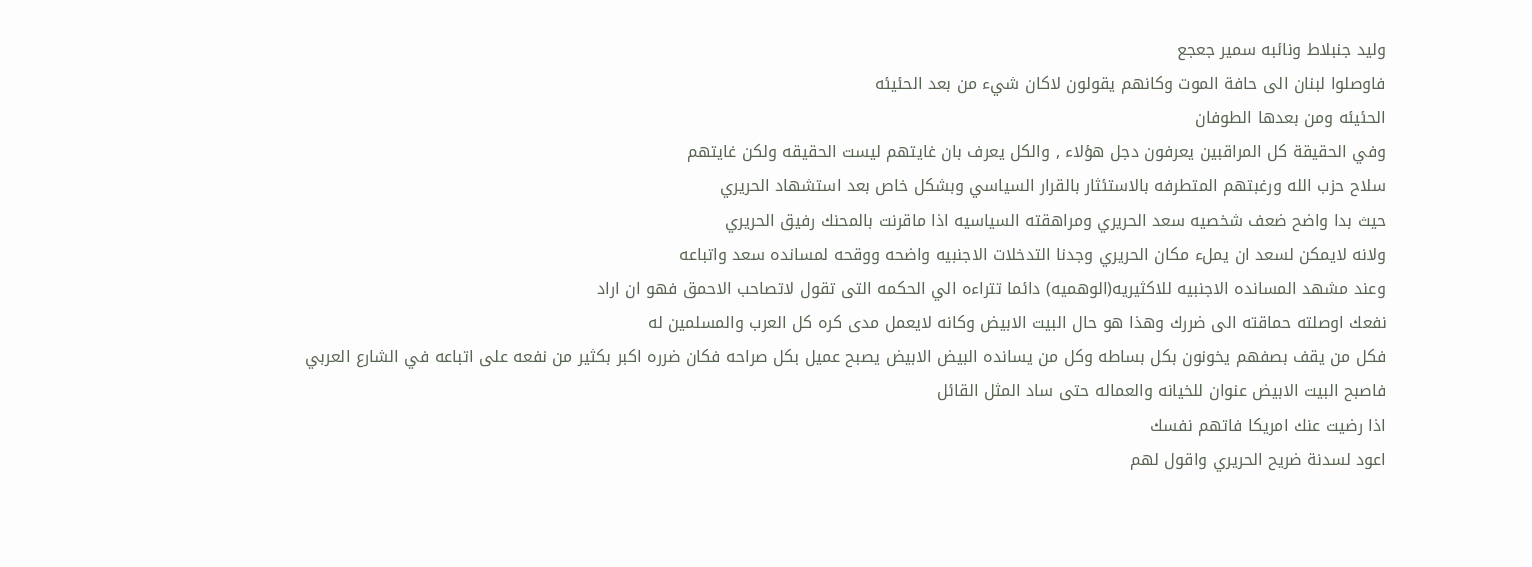وليد جنبلاط ونائبه سمير جعجع
فاوصلوا لبنان الى حافة الموت وكانهم يقولون لاكان شيء من بعد الحئيئه
الحئيئه ومن بعدها الطوفان
وفي الحقيقة كل المراقبين يعرفون دجل هؤلاء , والكل يعرف بان غايتهم ليست الحقيقه ولكن غايتهم
سلاح حزب الله ورغبتهم المتطرفه بالاستئثار بالقرار السياسي وبشكل خاص بعد استشهاد الحريري
حيث بدا واضح ضعف شخصيه سعد الحريري ومراهقته السياسيه اذا ماقرنت بالمحنك رفيق الحريري
ولانه لايمكن لسعد ان يملء مكان الحريري وجدنا التدخلات الاجنبيه واضحه ووقحه لمسانده سعد واتباعه
وعند مشهد المسانده الاجنبيه للاكثيريه(الوهميه) دائما تتراءه الي الحكمه التى تقول لاتصاحب الاحمق فهو ان اراد
نفعك اوصلته حماقته الى ضررك وهذا هو حال البيت الابيض وكانه لايعمل مدى كره كل العرب والمسلمين له
فكل من يقف بصفهم يخونون بكل بساطه وكل من يسانده البيض الابيض يصبح عميل بكل صراحه فكان ضرره اكبر بكثير من نفعه على اتباعه في الشارع العربي
فاصبح البيت الابيض عنوان للخيانه والعماله حتى ساد المثل القائل
اذا رضيت عنك امريكا فاتهم نفسك
اعود لسدنة ضريح الحريري واقول لهم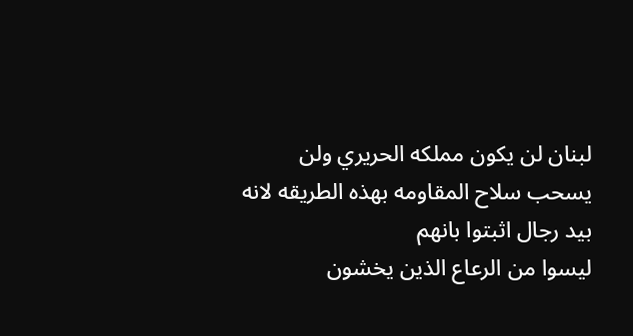لبنان لن يكون مملكه الحريري ولن يسحب سلاح المقاومه بهذه الطريقه لانه بيد رجال اثبتوا بانهم
ليسوا من الرعاع الذين يخشون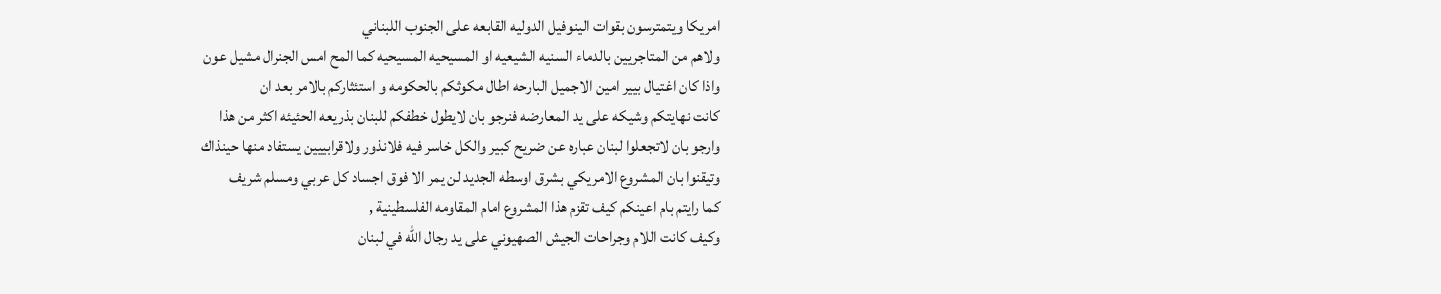امريكا ويتمترسون بقوات الينوفيل الدوليه القابعه على الجنوب اللبناني
ولاهم من المتاجريين بالدماء السنيه الشيعيه او المسيحيه المسيحيه كما المح امس الجنرال مشيل عون
واذا كان اغتيال بيير امين الاجميل البارحه اطال مكوثكم بالحكومه و استئثاركم بالامر بعد ان
كانت نهايتكم وشيكه على يد المعارضه فنرجو بان لايطول خطفكم للبنان بذريعه الحئيئه اكثر من هذا
وارجو بان لاتجعلوا لبنان عباره عن ضريح كبير والكل خاسر فيه فلانذور ولاقرابييين يستفاد منها حينذاك
وتيقنوا بان المشروع الامريكي بشرق اوسطه الجديد لن يمر الا فوق اجساد كل عربي ومسلم شريف
كما رايتم بام اعينكم كيف تقزم هذا المشروع امام المقاومه الفلسطينية ,
وكيف كانت اللام وجراحات الجيش الصهيوني على يد رجال الله في لبنان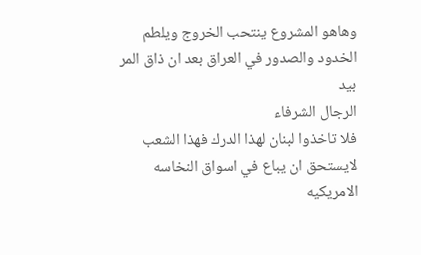وهاهو المشروع ينتحب الخروج ويلطم الخدود والصدور في العراق بعد ان ذاق المر بيد
الرجال الشرفاء
فلا تاخذوا لبنان لهذا الدرك فهذا الشعب لايستحق ان يباع في اسواق النخاسه الامريكيه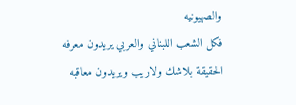والصهيونيه
فكل الشعب اللبناني والعربي يريدون معرفه الحقيقة بلاشك ولاريب ويريدون معاقبه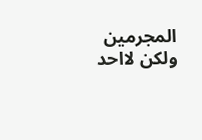المجرمين
ولكن لااحد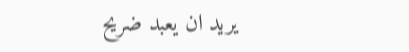يريد ان يعبد ضريح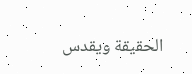الحقيقة ويقدس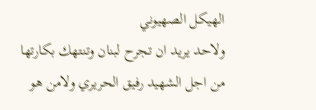الهيكل الصهيوني
ولاحد يريد ان تجرح لبنان وتنتهك بكارتها من اجل الشهيد رفيق الحريري ولامن هو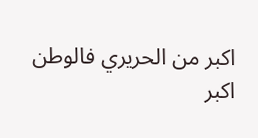اكبر من الحريري فالوطن اكبر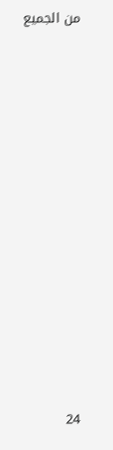من الجميع













24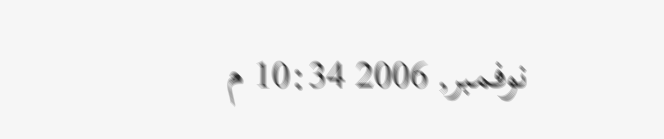نوفمبر, 2006 10:34 م